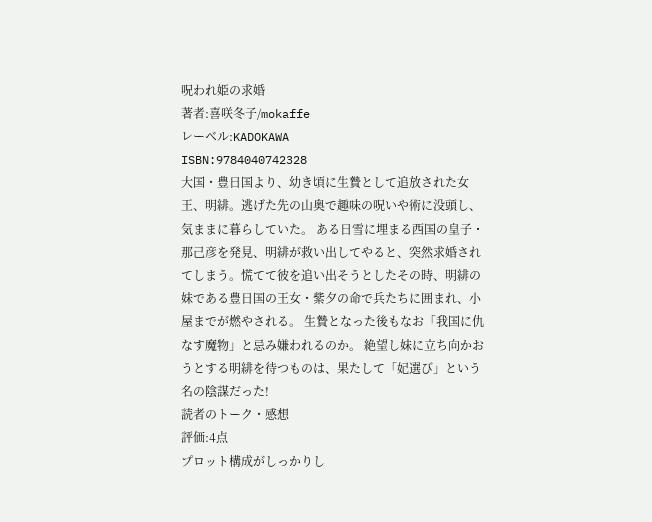呪われ姫の求婚
著者:喜咲冬子/mokaffe
レーベル:KADOKAWA
ISBN:9784040742328
大国・豊日国より、幼き頃に生贄として追放された女王、明緋。逃げた先の山奥で趣味の呪いや術に没頭し、気ままに暮らしていた。 ある日雪に埋まる西国の皇子・那己彦を発見、明緋が救い出してやると、突然求婚されてしまう。慌てて彼を追い出そうとしたその時、明緋の妹である豊日国の王女・紫夕の命で兵たちに囲まれ、小屋までが燃やされる。 生贄となった後もなお「我国に仇なす魔物」と忌み嫌われるのか。 絶望し妹に立ち向かおうとする明緋を待つものは、果たして「妃選び」という名の陰謀だった!
読者のトーク・感想
評価:4点
プロット構成がしっかりし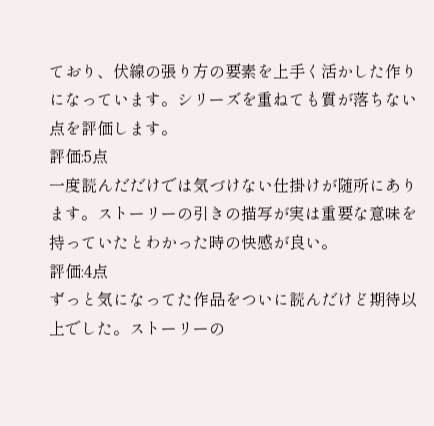ており、伏線の張り方の要素を上手く活かした作りになっています。シリーズを重ねても質が落ちない点を評価します。
評価:5点
一度読んだだけでは気づけない仕掛けが随所にあります。ストーリーの引きの描写が実は重要な意味を持っていたとわかった時の快感が良い。
評価:4点
ずっと気になってた作品をついに読んだけど期待以上でした。ストーリーの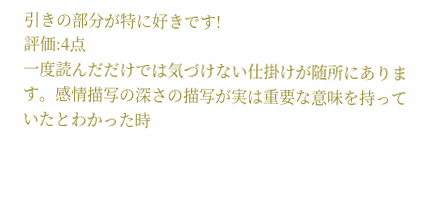引きの部分が特に好きです!
評価:4点
一度読んだだけでは気づけない仕掛けが随所にあります。感情描写の深さの描写が実は重要な意味を持っていたとわかった時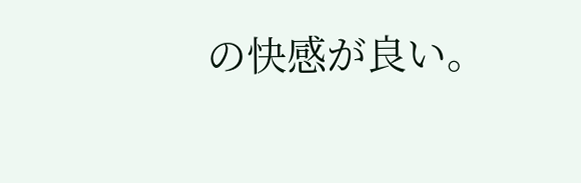の快感が良い。